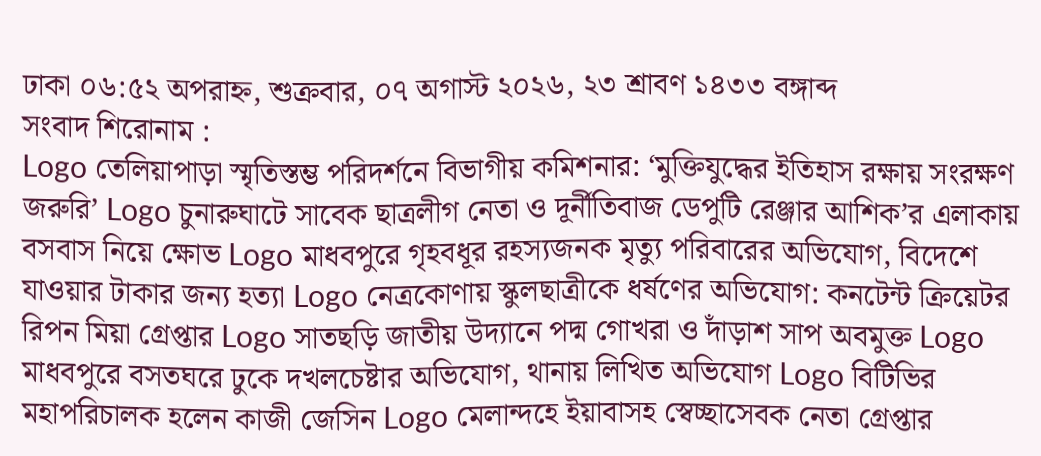ঢাকা ০৬:৫২ অপরাহ্ন, শুক্রবার, ০৭ অগাস্ট ২০২৬, ২৩ শ্রাবণ ১৪৩৩ বঙ্গাব্দ
সংবাদ শিরোনাম :
Logo তেলিয়াপাড়া স্মৃতিস্তম্ভ পরিদর্শনে বিভাগীয় কমিশনার: ‘মুক্তিযুদ্ধের ইতিহাস রক্ষায় সংরক্ষণ জরুরি’ Logo চুনারুঘাটে সাবেক ছাত্রলীগ নেতা ও দূর্নীতিবাজ ডেপুটি রেঞ্জার আশিক’র এলাকায় বসবাস নিয়ে ক্ষোভ Logo মাধবপুরে গৃহবধূর রহস্যজনক মৃত্যু পরিবারের অভিযোগ, বিদেশে যাওয়ার টাকার জন্য হত্যা Logo নেত্রকোণায় স্কুলছাত্রীকে ধর্ষণের অভিযোগ: কনটেন্ট ক্রিয়েটর রিপন মিয়া গ্রেপ্তার Logo সাতছড়ি জাতীয় উদ্যানে পদ্ম গোখরা ও দাঁড়াশ সাপ অবমুক্ত Logo মাধবপুরে বসতঘরে ঢুকে দখলচেষ্টার অভিযোগ, থানায় লিখিত অভিযোগ Logo বিটিভির মহাপরিচালক হলেন কাজী জেসিন Logo মেলান্দহে ইয়াবাসহ স্বেচ্ছাসেবক নেতা গ্রেপ্তার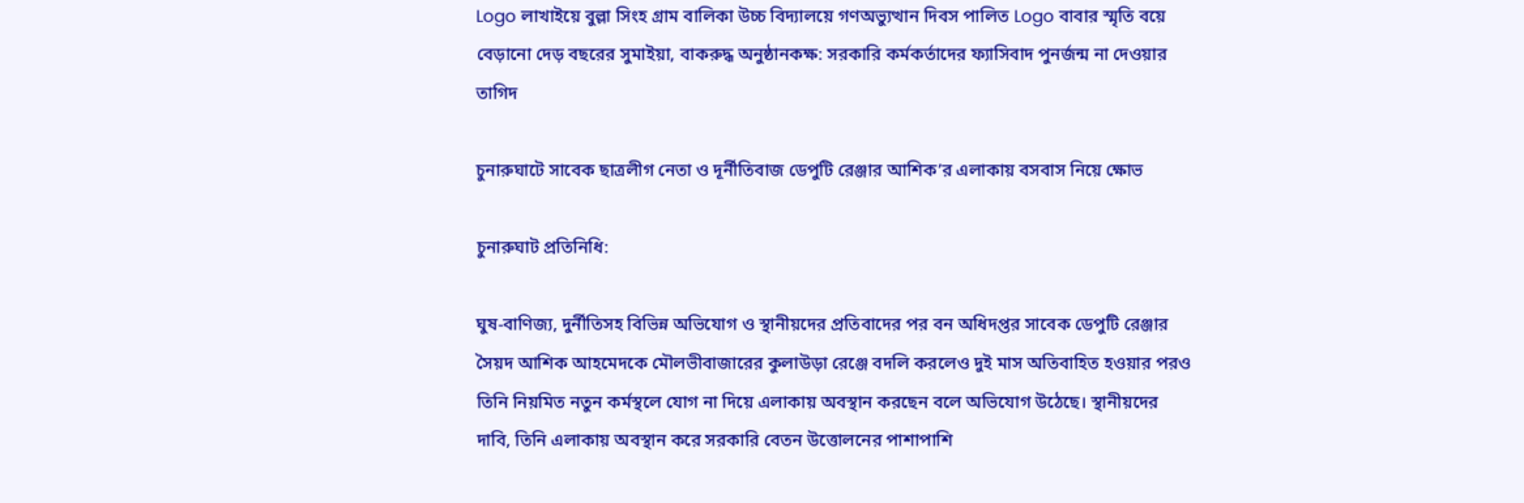Logo লাখাইয়ে বুল্লা সিংহ গ্রাম বালিকা উচ্চ বিদ্যালয়ে গণঅভ্যুত্থান দিবস পালিত Logo বাবার স্মৃতি বয়ে বেড়ানো দেড় বছরের সুমাইয়া, বাকরুদ্ধ অনুষ্ঠানকক্ষ: সরকারি কর্মকর্তাদের ফ্যাসিবাদ পুনর্জন্ম না দেওয়ার তাগিদ

চুনারুঘাটে সাবেক ছাত্রলীগ নেতা ও দূর্নীতিবাজ ডেপুটি রেঞ্জার আশিক’র এলাকায় বসবাস নিয়ে ক্ষোভ

চুনারুঘাট প্রতিনিধি:

ঘুষ-বাণিজ্য, দুর্নীতিসহ বিভিন্ন অভিযোগ ও স্থানীয়দের প্রতিবাদের পর বন অধিদপ্তর সাবেক ডেপুটি রেঞ্জার সৈয়দ আশিক আহমেদকে মৌলভীবাজারের কুলাউড়া রেঞ্জে বদলি করলেও দুই মাস অতিবাহিত হওয়ার পরও তিনি নিয়মিত নতুন কর্মস্থলে যোগ না দিয়ে এলাকায় অবস্থান করছেন বলে অভিযোগ উঠেছে। স্থানীয়দের দাবি, তিনি এলাকায় অবস্থান করে সরকারি বেতন উত্তোলনের পাশাপাশি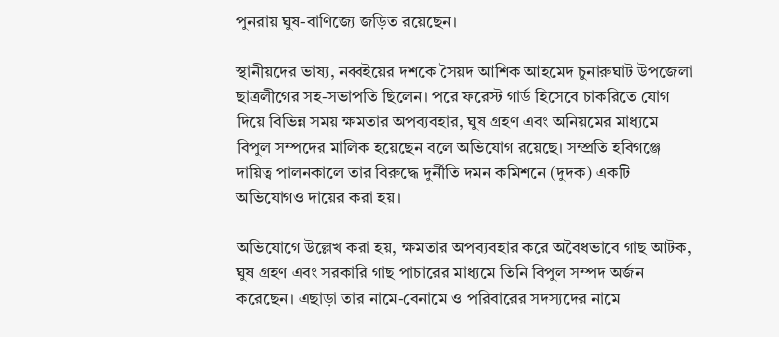পুনরায় ঘুষ-বাণিজ্যে জড়িত রয়েছেন।

স্থানীয়দের ভাষ্য, নব্বইয়ের দশকে সৈয়দ আশিক আহমেদ চুনারুঘাট উপজেলা ছাত্রলীগের সহ-সভাপতি ছিলেন। পরে ফরেস্ট গার্ড হিসেবে চাকরিতে যোগ দিয়ে বিভিন্ন সময় ক্ষমতার অপব্যবহার, ঘুষ গ্রহণ এবং অনিয়মের মাধ্যমে বিপুল সম্পদের মালিক হয়েছেন বলে অভিযোগ রয়েছে। সম্প্রতি হবিগঞ্জে দায়িত্ব পালনকালে তার বিরুদ্ধে দুর্নীতি দমন কমিশনে (দুদক) একটি অভিযোগও দায়ের করা হয়।

অভিযোগে উল্লেখ করা হয়, ক্ষমতার অপব্যবহার করে অবৈধভাবে গাছ আটক, ঘুষ গ্রহণ এবং সরকারি গাছ পাচারের মাধ্যমে তিনি বিপুল সম্পদ অর্জন করেছেন। এছাড়া তার নামে-বেনামে ও পরিবারের সদস্যদের নামে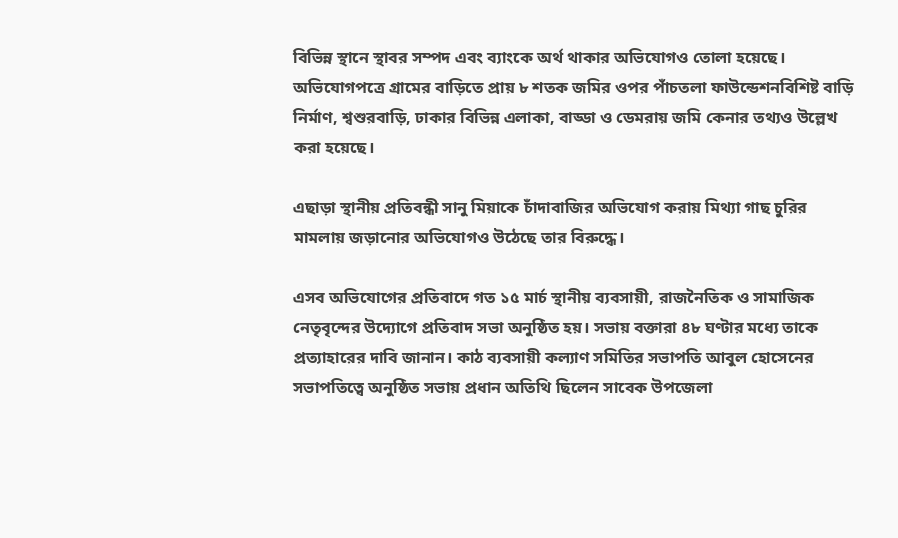বিভিন্ন স্থানে স্থাবর সম্পদ এবং ব্যাংকে অর্থ থাকার অভিযোগও তোলা হয়েছে। অভিযোগপত্রে গ্রামের বাড়িতে প্রায় ৮ শতক জমির ওপর পাঁচতলা ফাউন্ডেশনবিশিষ্ট বাড়ি নির্মাণ, শ্বশুরবাড়ি, ঢাকার বিভিন্ন এলাকা, বাড্ডা ও ডেমরায় জমি কেনার তথ্যও উল্লেখ করা হয়েছে।

এছাড়া স্থানীয় প্রতিবন্ধী সানু মিয়াকে চাঁদাবাজির অভিযোগ করায় মিথ্যা গাছ চুরির মামলায় জড়ানোর অভিযোগও উঠেছে তার বিরুদ্ধে।

এসব অভিযোগের প্রতিবাদে গত ১৫ মার্চ স্থানীয় ব্যবসায়ী, রাজনৈতিক ও সামাজিক নেতৃবৃন্দের উদ্যোগে প্রতিবাদ সভা অনুষ্ঠিত হয়। সভায় বক্তারা ৪৮ ঘণ্টার মধ্যে তাকে প্রত্যাহারের দাবি জানান। কাঠ ব্যবসায়ী কল্যাণ সমিতির সভাপতি আবুল হোসেনের সভাপতিত্বে অনুষ্ঠিত সভায় প্রধান অতিথি ছিলেন সাবেক উপজেলা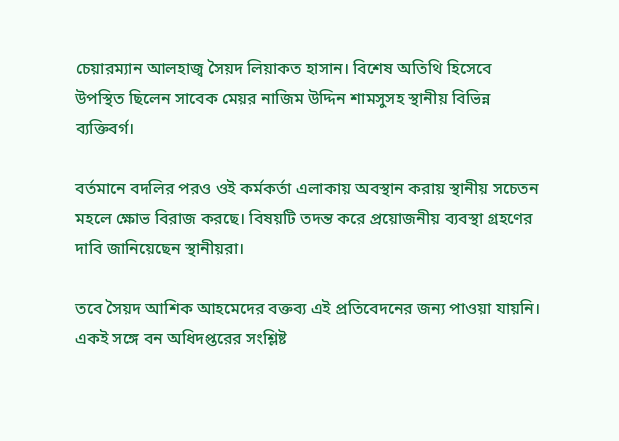চেয়ারম্যান আলহাজ্ব সৈয়দ লিয়াকত হাসান। বিশেষ অতিথি হিসেবে উপস্থিত ছিলেন সাবেক মেয়র নাজিম উদ্দিন শামসুসহ স্থানীয় বিভিন্ন ব্যক্তিবর্গ।

বর্তমানে বদলির পরও ওই কর্মকর্তা এলাকায় অবস্থান করায় স্থানীয় সচেতন মহলে ক্ষোভ বিরাজ করছে। বিষয়টি তদন্ত করে প্রয়োজনীয় ব্যবস্থা গ্রহণের দাবি জানিয়েছেন স্থানীয়রা।

তবে সৈয়দ আশিক আহমেদের বক্তব্য এই প্রতিবেদনের জন্য পাওয়া যায়নি। একই সঙ্গে বন অধিদপ্তরের সংশ্লিষ্ট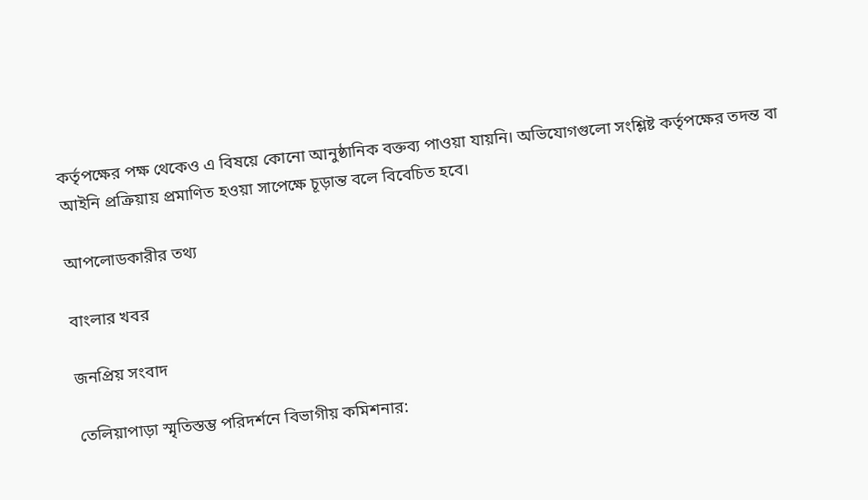কর্তৃপক্ষের পক্ষ থেকেও এ বিষয়ে কোনো আনুষ্ঠানিক বক্তব্য পাওয়া যায়নি। অভিযোগগুলো সংশ্লিষ্ট কর্তৃপক্ষের তদন্ত বা আইনি প্রক্রিয়ায় প্রমাণিত হওয়া সাপেক্ষে চূড়ান্ত বলে বিবেচিত হবে।

আপলোডকারীর তথ্য

বাংলার খবর

জনপ্রিয় সংবাদ

তেলিয়াপাড়া স্মৃতিস্তম্ভ পরিদর্শনে বিভাগীয় কমিশনার: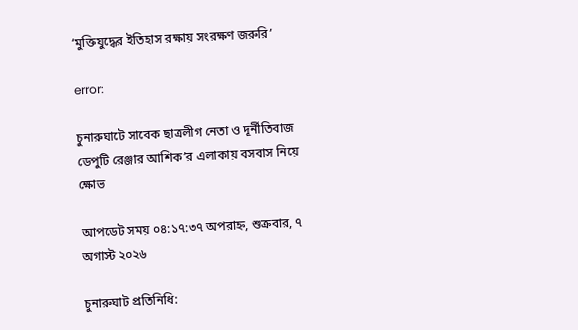‘মুক্তিযুদ্ধের ইতিহাস রক্ষায় সংরক্ষণ জরুরি’

error:

চুনারুঘাটে সাবেক ছাত্রলীগ নেতা ও দূর্নীতিবাজ ডেপুটি রেঞ্জার আশিক’র এলাকায় বসবাস নিয়ে ক্ষোভ

আপডেট সময় ০৪:১৭:৩৭ অপরাহ্ন, শুক্রবার, ৭ অগাস্ট ২০২৬

চুনারুঘাট প্রতিনিধি: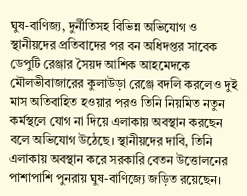ঘুষ-বাণিজ্য, দুর্নীতিসহ বিভিন্ন অভিযোগ ও স্থানীয়দের প্রতিবাদের পর বন অধিদপ্তর সাবেক ডেপুটি রেঞ্জার সৈয়দ আশিক আহমেদকে মৌলভীবাজারের কুলাউড়া রেঞ্জে বদলি করলেও দুই মাস অতিবাহিত হওয়ার পরও তিনি নিয়মিত নতুন কর্মস্থলে যোগ না দিয়ে এলাকায় অবস্থান করছেন বলে অভিযোগ উঠেছে। স্থানীয়দের দাবি, তিনি এলাকায় অবস্থান করে সরকারি বেতন উত্তোলনের পাশাপাশি পুনরায় ঘুষ-বাণিজ্যে জড়িত রয়েছেন।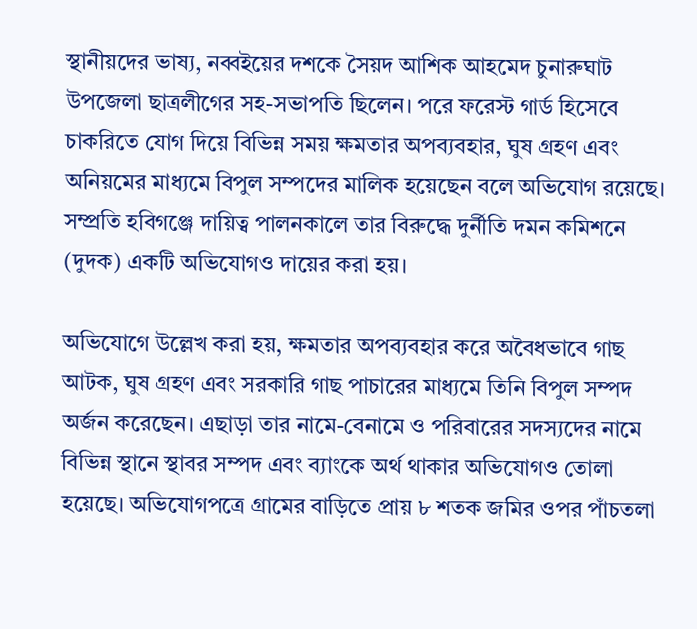স্থানীয়দের ভাষ্য, নব্বইয়ের দশকে সৈয়দ আশিক আহমেদ চুনারুঘাট উপজেলা ছাত্রলীগের সহ-সভাপতি ছিলেন। পরে ফরেস্ট গার্ড হিসেবে চাকরিতে যোগ দিয়ে বিভিন্ন সময় ক্ষমতার অপব্যবহার, ঘুষ গ্রহণ এবং অনিয়মের মাধ্যমে বিপুল সম্পদের মালিক হয়েছেন বলে অভিযোগ রয়েছে। সম্প্রতি হবিগঞ্জে দায়িত্ব পালনকালে তার বিরুদ্ধে দুর্নীতি দমন কমিশনে (দুদক) একটি অভিযোগও দায়ের করা হয়।

অভিযোগে উল্লেখ করা হয়, ক্ষমতার অপব্যবহার করে অবৈধভাবে গাছ আটক, ঘুষ গ্রহণ এবং সরকারি গাছ পাচারের মাধ্যমে তিনি বিপুল সম্পদ অর্জন করেছেন। এছাড়া তার নামে-বেনামে ও পরিবারের সদস্যদের নামে বিভিন্ন স্থানে স্থাবর সম্পদ এবং ব্যাংকে অর্থ থাকার অভিযোগও তোলা হয়েছে। অভিযোগপত্রে গ্রামের বাড়িতে প্রায় ৮ শতক জমির ওপর পাঁচতলা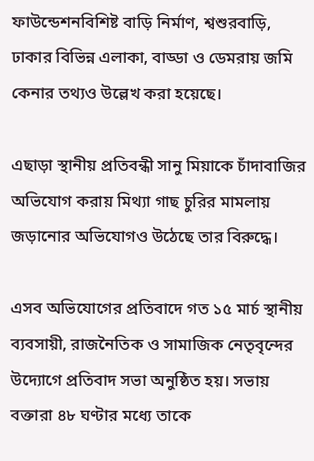ফাউন্ডেশনবিশিষ্ট বাড়ি নির্মাণ, শ্বশুরবাড়ি, ঢাকার বিভিন্ন এলাকা, বাড্ডা ও ডেমরায় জমি কেনার তথ্যও উল্লেখ করা হয়েছে।

এছাড়া স্থানীয় প্রতিবন্ধী সানু মিয়াকে চাঁদাবাজির অভিযোগ করায় মিথ্যা গাছ চুরির মামলায় জড়ানোর অভিযোগও উঠেছে তার বিরুদ্ধে।

এসব অভিযোগের প্রতিবাদে গত ১৫ মার্চ স্থানীয় ব্যবসায়ী, রাজনৈতিক ও সামাজিক নেতৃবৃন্দের উদ্যোগে প্রতিবাদ সভা অনুষ্ঠিত হয়। সভায় বক্তারা ৪৮ ঘণ্টার মধ্যে তাকে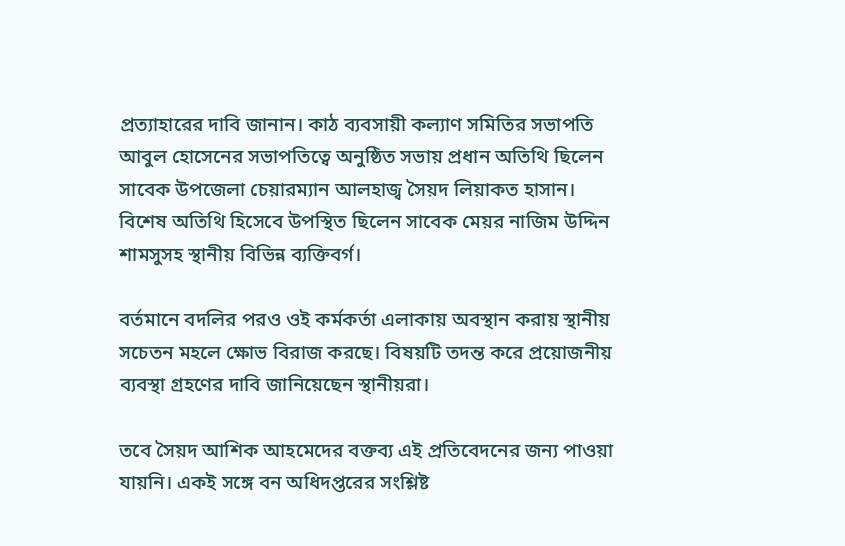প্রত্যাহারের দাবি জানান। কাঠ ব্যবসায়ী কল্যাণ সমিতির সভাপতি আবুল হোসেনের সভাপতিত্বে অনুষ্ঠিত সভায় প্রধান অতিথি ছিলেন সাবেক উপজেলা চেয়ারম্যান আলহাজ্ব সৈয়দ লিয়াকত হাসান। বিশেষ অতিথি হিসেবে উপস্থিত ছিলেন সাবেক মেয়র নাজিম উদ্দিন শামসুসহ স্থানীয় বিভিন্ন ব্যক্তিবর্গ।

বর্তমানে বদলির পরও ওই কর্মকর্তা এলাকায় অবস্থান করায় স্থানীয় সচেতন মহলে ক্ষোভ বিরাজ করছে। বিষয়টি তদন্ত করে প্রয়োজনীয় ব্যবস্থা গ্রহণের দাবি জানিয়েছেন স্থানীয়রা।

তবে সৈয়দ আশিক আহমেদের বক্তব্য এই প্রতিবেদনের জন্য পাওয়া যায়নি। একই সঙ্গে বন অধিদপ্তরের সংশ্লিষ্ট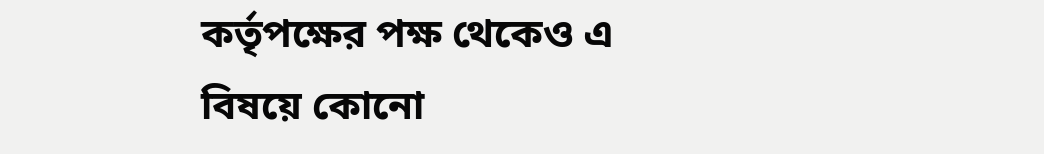কর্তৃপক্ষের পক্ষ থেকেও এ বিষয়ে কোনো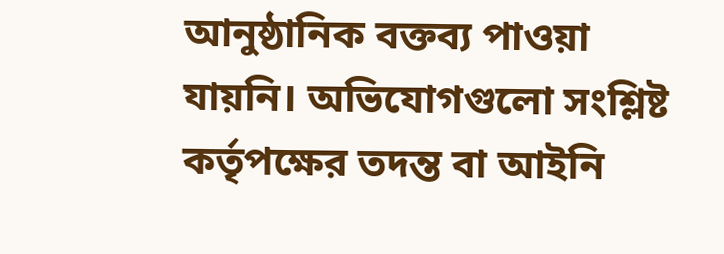আনুষ্ঠানিক বক্তব্য পাওয়া যায়নি। অভিযোগগুলো সংশ্লিষ্ট কর্তৃপক্ষের তদন্ত বা আইনি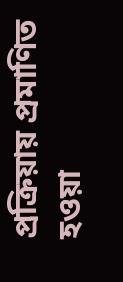প্রক্রিয়ায় প্রমাণিত হওয়া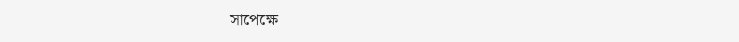সাপেক্ষে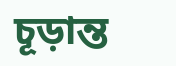চূড়ান্ত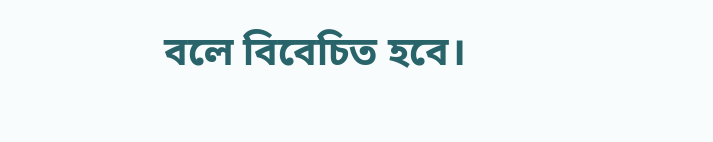বলে বিবেচিত হবে।